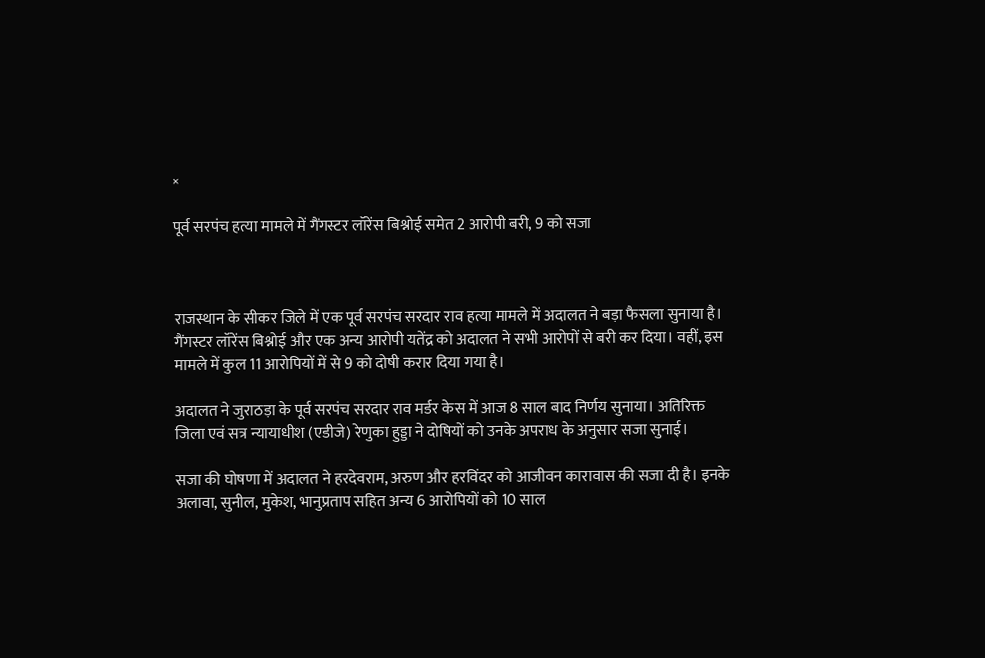×

पूर्व सरपंच हत्या मामले में गैंगस्टर लॉरेंस बिश्नोई समेत 2 आरोपी बरी, 9 को सजा



राजस्थान के सीकर जिले में एक पूर्व सरपंच सरदार राव हत्या मामले में अदालत ने बड़ा फैसला सुनाया है। गैंगस्टर लॉरेंस बिश्नोई और एक अन्य आरोपी यतेंद्र को अदालत ने सभी आरोपों से बरी कर दिया। वहीं, इस मामले में कुल 11 आरोपियों में से 9 को दोषी करार दिया गया है।

अदालत ने जुराठड़ा के पूर्व सरपंच सरदार राव मर्डर केस में आज 8 साल बाद निर्णय सुनाया। अतिरिक्त जिला एवं सत्र न्यायाधीश (एडीजे) रेणुका हुड्डा ने दोषियों को उनके अपराध के अनुसार सजा सुनाई।

सजा की घोषणा में अदालत ने हरदेवराम, अरुण और हरविंदर को आजीवन कारावास की सजा दी है। इनके अलावा, सुनील, मुकेश, भानुप्रताप सहित अन्य 6 आरोपियों को 10 साल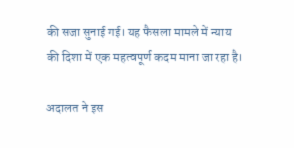की सजा सुनाई गई। यह फैसला मामले में न्याय की दिशा में एक महत्वपूर्ण कदम माना जा रहा है।

अदालत ने इस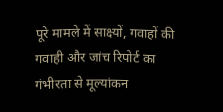पूरे मामले में साक्ष्यों, गवाहों की गवाही और जांच रिपोर्ट का गंभीरता से मूल्यांकन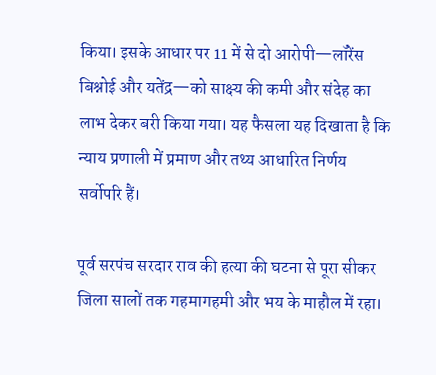किया। इसके आधार पर 11 में से दो आरोपी—लॉरेंस बिश्नोई और यतेंद्र—को साक्ष्य की कमी और संदेह का लाभ देकर बरी किया गया। यह फैसला यह दिखाता है कि न्याय प्रणाली में प्रमाण और तथ्य आधारित निर्णय सर्वोपरि हैं।

पूर्व सरपंच सरदार राव की हत्या की घटना से पूरा सीकर जिला सालों तक गहमागहमी और भय के माहौल में रहा।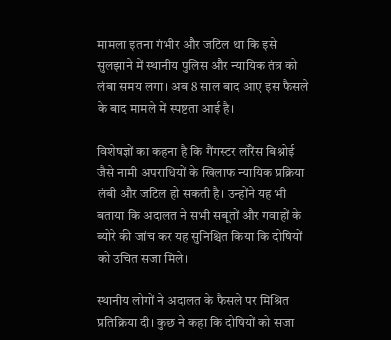मामला इतना गंभीर और जटिल था कि इसे सुलझाने में स्थानीय पुलिस और न्यायिक तंत्र को लंबा समय लगा। अब 8 साल बाद आए इस फैसले के बाद मामले में स्पष्टता आई है।

विशेषज्ञों का कहना है कि गैंगस्टर लॉरेंस बिश्नोई जैसे नामी अपराधियों के खिलाफ न्यायिक प्रक्रिया लंबी और जटिल हो सकती है। उन्होंने यह भी बताया कि अदालत ने सभी सबूतों और गवाहों के ब्योरे की जांच कर यह सुनिश्चित किया कि दोषियों को उचित सजा मिले।

स्थानीय लोगों ने अदालत के फैसले पर मिश्रित प्रतिक्रिया दी। कुछ ने कहा कि दोषियों को सजा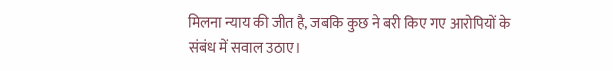मिलना न्याय की जीत है, जबकि कुछ ने बरी किए गए आरोपियों के संबंध में सवाल उठाए।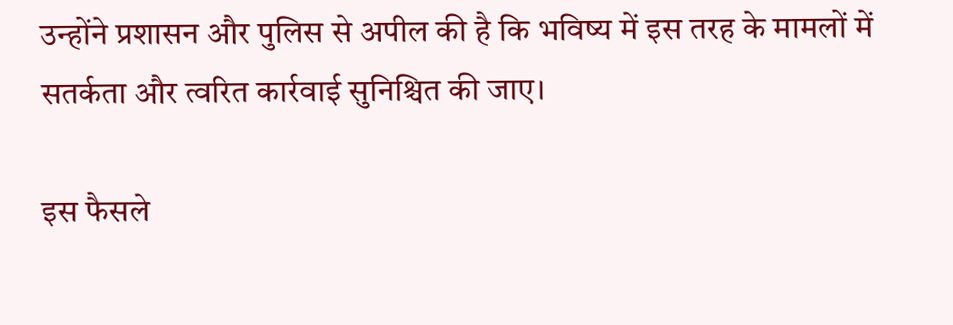उन्होंने प्रशासन और पुलिस से अपील की है कि भविष्य में इस तरह के मामलों में सतर्कता और त्वरित कार्रवाई सुनिश्चित की जाए।

इस फैसले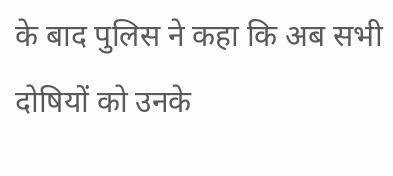के बाद पुलिस ने कहा कि अब सभी दोषियों को उनके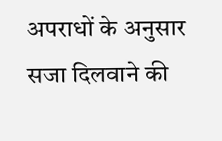अपराधों के अनुसार सजा दिलवाने की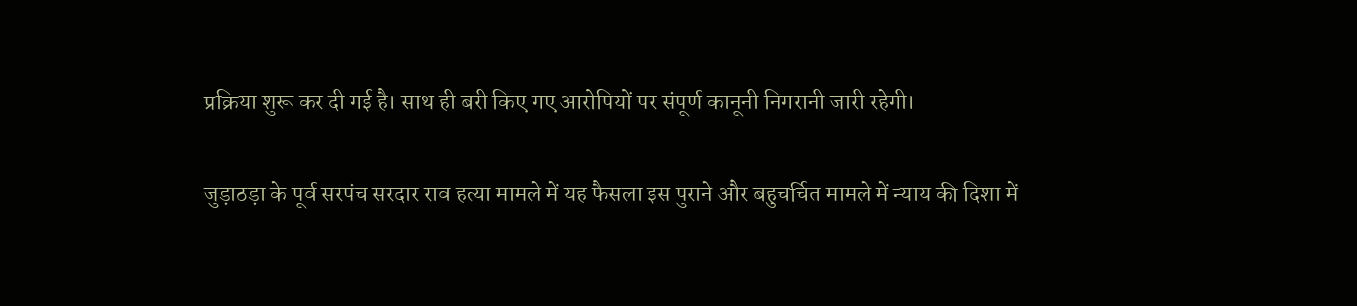प्रक्रिया शुरू कर दी गई है। साथ ही बरी किए गए आरोपियों पर संपूर्ण कानूनी निगरानी जारी रहेगी।

जुड़ाठड़ा के पूर्व सरपंच सरदार राव हत्या मामले में यह फैसला इस पुराने और बहुचर्चित मामले में न्याय की दिशा में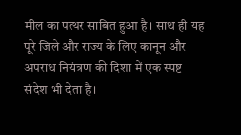मील का पत्थर साबित हुआ है। साथ ही यह पूरे जिले और राज्य के लिए कानून और अपराध नियंत्रण की दिशा में एक स्पष्ट संदेश भी देता है।